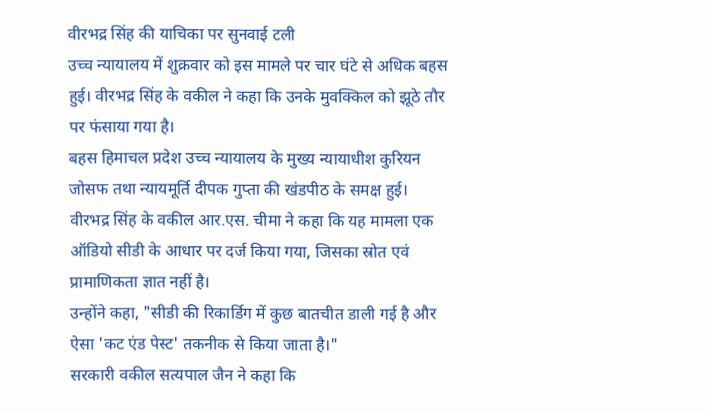वीरभद्र सिंह की याचिका पर सुनवाई टली
उच्च न्यायालय में शुक्रवार को इस मामले पर चार घंटे से अधिक बहस हुई। वीरभद्र सिंह के वकील ने कहा कि उनके मुवक्किल को झूठे तौर पर फंसाया गया है।
बहस हिमाचल प्रदेश उच्च न्यायालय के मुख्य न्यायाधीश कुरियन जोसफ तथा न्यायमूर्ति दीपक गुप्ता की खंडपीठ के समक्ष हुई।
वीरभद्र सिंह के वकील आर.एस. चीमा ने कहा कि यह मामला एक ऑडियो सीडी के आधार पर दर्ज किया गया, जिसका स्रोत एवं प्रामाणिकता ज्ञात नहीं है।
उन्होंने कहा, "सीडी की रिकार्डिग में कुछ बातचीत डाली गई है और ऐसा 'कट एंड पेस्ट' तकनीक से किया जाता है।"
सरकारी वकील सत्यपाल जैन ने कहा कि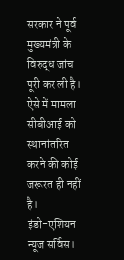सरकार ने पूर्व मुख्यमंत्री के विरुद्ध जांच पूरी कर ली है। ऐसे में मामला सीबीआई को स्थानांतरित करने की कोई जरूरत ही नहीं है।
इंडो-एशियन न्यूज सर्विस।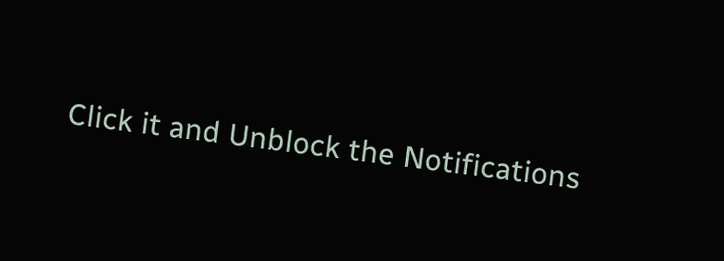Click it and Unblock the Notifications